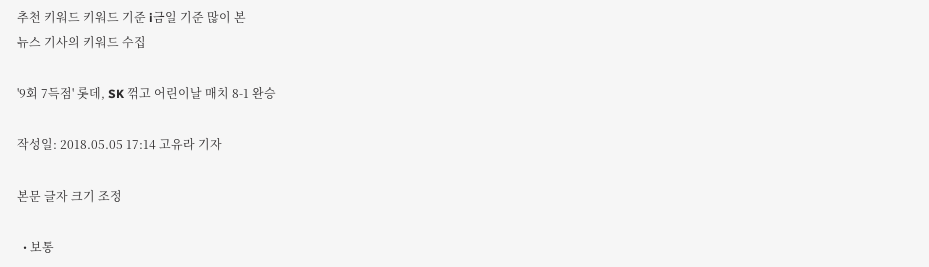추천 키워드 키워드 기준 i금일 기준 많이 본
뉴스 기사의 키워드 수집

'9회 7득점' 롯데, SK 꺾고 어린이날 매치 8-1 완승

작성일: 2018.05.05 17:14 고유라 기자

본문 글자 크기 조정

  • 보통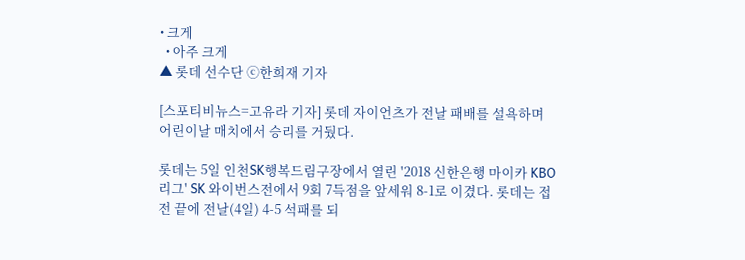• 크게
  • 아주 크게
▲ 롯데 선수단 ⓒ한희재 기자

[스포티비뉴스=고유라 기자] 롯데 자이언츠가 전날 패배를 설욕하며 어린이날 매치에서 승리를 거뒀다.

롯데는 5일 인천SK행복드림구장에서 열린 '2018 신한은행 마이카 KBO 리그' SK 와이번스전에서 9회 7득점을 앞세워 8-1로 이겼다. 롯데는 접전 끝에 전날(4일) 4-5 석패를 되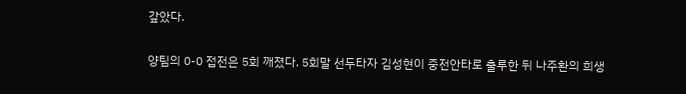갚았다.

양팀의 0-0 접전은 5회 깨졌다. 5회말 선두타자 김성현이 중전안타로 출루한 뒤 나주환의 희생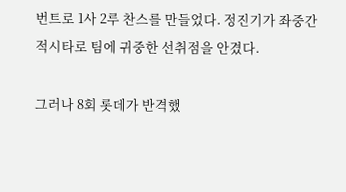번트로 1사 2루 찬스를 만들었다. 정진기가 좌중간 적시타로 팀에 귀중한 선취점을 안겼다.

그러나 8회 롯데가 반격했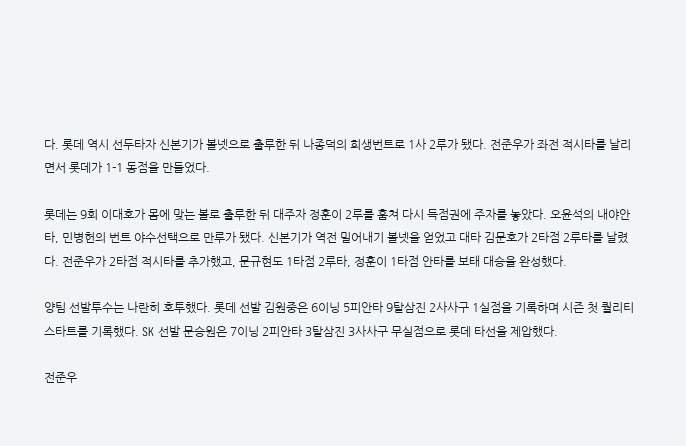다. 롯데 역시 선두타자 신본기가 볼넷으로 출루한 뒤 나종덕의 희생번트로 1사 2루가 됐다. 전준우가 좌전 적시타를 날리면서 롯데가 1-1 동점을 만들었다.

롯데는 9회 이대호가 몸에 맞는 볼로 출루한 뒤 대주자 정훈이 2루를 훔쳐 다시 득점권에 주자를 놓았다. 오윤석의 내야안타, 민병헌의 번트 야수선택으로 만루가 됐다. 신본기가 역전 밀어내기 볼넷을 얻었고 대타 김문호가 2타점 2루타를 날렸다. 전준우가 2타점 적시타를 추가했고, 문규현도 1타점 2루타, 정훈이 1타점 안타를 보태 대승을 완성했다.

양팀 선발투수는 나란히 호투했다. 롯데 선발 김원중은 6이닝 5피안타 9탈삼진 2사사구 1실점을 기록하며 시즌 첫 퀄리티 스타트를 기록했다. SK 선발 문승원은 7이닝 2피안타 3탈삼진 3사사구 무실점으로 롯데 타선을 제압했다.

전준우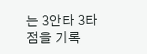는 3안타 3타점을 기록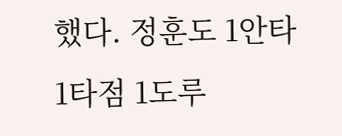했다. 정훈도 1안타 1타점 1도루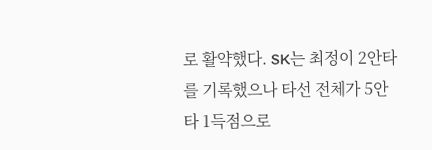로 활약했다. SK는 최정이 2안타를 기록했으나 타선 전체가 5안타 1득점으로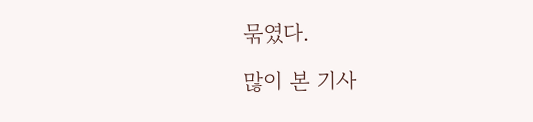묶였다.

많이 본 기사